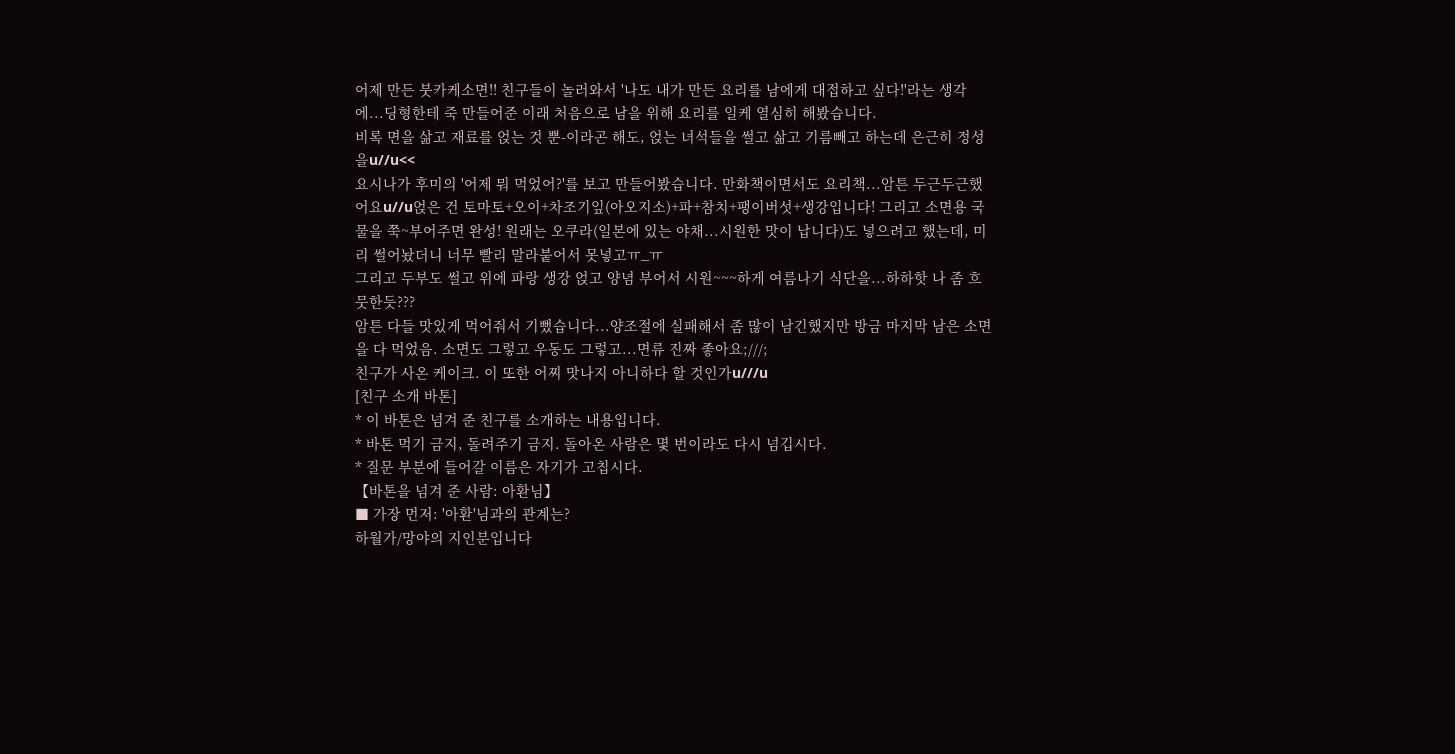어제 만든 붓카케소면!! 친구들이 놀러와서 '나도 내가 만든 요리를 남에게 대접하고 싶다!'라는 생각에...딩형한테 죽 만들어준 이래 처음으로 남을 위해 요리를 일케 열심히 해봤습니다.
비록 면을 삶고 재료를 얹는 것 뿐-이라곤 해도, 얹는 녀석들을 썰고 삶고 기름빼고 하는데 은근히 정성을u//u<<
요시나가 후미의 '어제 뭐 먹었어?'를 보고 만들어봤습니다. 만화책이면서도 요리책...암튼 두근두근했어요u//u얹은 건 토마토+오이+차조기잎(아오지소)+파+참치+팽이버섯+생강입니다! 그리고 소면용 국물을 쭉~부어주면 완성! 원래는 오쿠라(일본에 있는 야채...시원한 맛이 납니다)도 넣으려고 했는데, 미리 썰어놨더니 너무 빨리 말라붙어서 못넣고ㅠ_ㅠ
그리고 두부도 썰고 위에 파랑 생강 얹고 양념 부어서 시원~~~하게 여름나기 식단을...하하핫 나 좀 흐뭇한듯???
암튼 다들 맛있게 먹어줘서 기뻤습니다...양조절에 실패해서 좀 많이 남긴했지만 방금 마지막 남은 소면을 다 먹었음. 소면도 그렇고 우동도 그렇고...면류 진짜 좋아요;///;
친구가 사온 케이크. 이 또한 어찌 맛나지 아니하다 할 것인가u///u
[친구 소개 바톤]
* 이 바톤은 넘겨 준 친구를 소개하는 내용입니다.
* 바톤 먹기 금지, 돌려주기 금지. 돌아온 사람은 몇 번이라도 다시 넘깁시다.
* 질문 부분에 들어갈 이름은 자기가 고칩시다.
【바톤을 넘겨 준 사람: 아환님】
■ 가장 먼저: '아환'님과의 관계는?
하월가/망야의 지인분입니다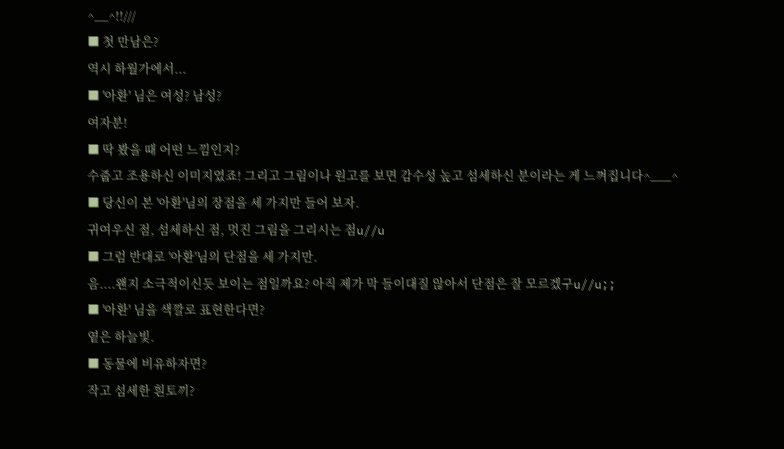^__^!!///
■ 첫 만남은?
역시 하월가에서...
■ '아환' 님은 여성? 남성?
여자분!
■ 딱 봤을 때 어떤 느낌인지?
수줍고 조용하신 이미지였죠! 그리고 그림이나 원고를 보면 감수성 높고 섬세하신 분이라는 게 느껴집니다^___^
■ 당신이 본 '아환'님의 장점을 세 가지만 들어 보자.
귀여우신 점, 섬세하신 점, 멋진 그림을 그리시는 점u//u
■ 그럼 반대로 '아환'님의 단점을 세 가지만.
음....왠지 소극적이신듯 보이는 점일까요? 아직 제가 막 들이대질 않아서 단점은 잘 모르겠구u//u;;
■ '아환' 님을 색깔로 표현한다면?
옅은 하늘빛.
■ 동물에 비유하자면?
작고 섬세한 흰토끼?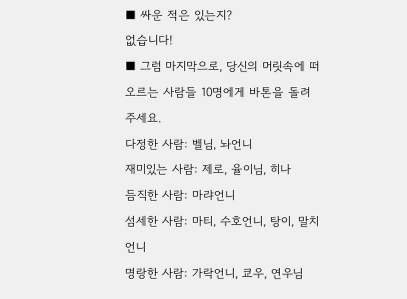■ 싸운 적은 있는지?
없습니다!
■ 그럼 마지막으로, 당신의 머릿속에 떠오르는 사람들 10명에게 바톤을 돌려 주세요.
다정한 사람: 벨님, 놔언니
재미있는 사람: 제로, 율이님, 히나
듬직한 사람: 마랴언니
섬세한 사람: 마티, 수호언니, 탕이, 말치언니
명랑한 사람: 가락언니, 쿄우, 연우님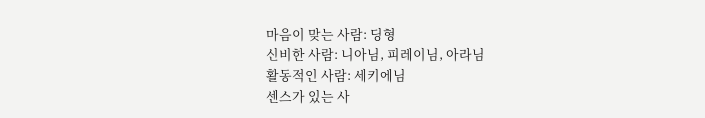마음이 맞는 사람: 딩형
신비한 사람: 니아님, 피레이님, 아라님
활동적인 사람: 세키에님
센스가 있는 사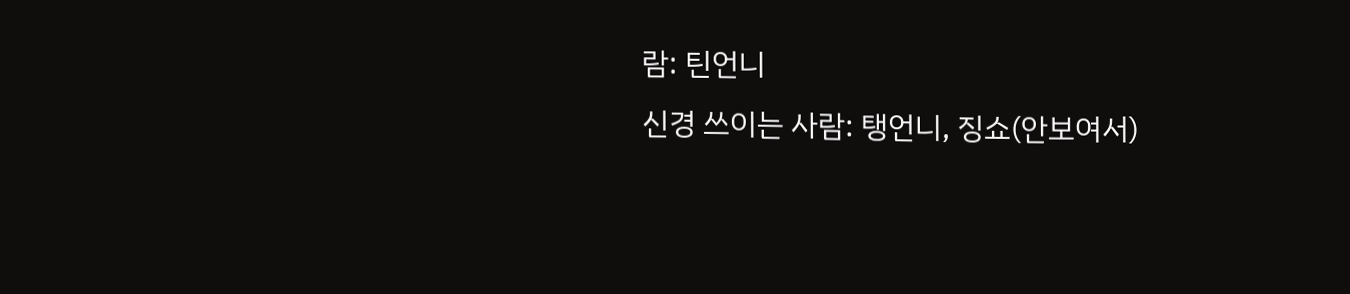람: 틴언니
신경 쓰이는 사람: 탱언니, 징쇼(안보여서)